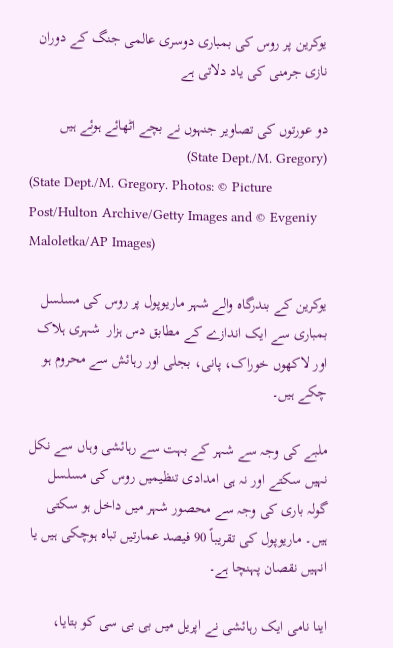یوکرین پر روس کی بمباری دوسری عالمی جنگ کے دوران نازی جرمنی کی یاد دلاتی ہے

دو عورتوں کی تصاویر جنہوں نے بچے اٹھائے ہوئے ہیں (State Dept./M. Gregory)
(State Dept./M. Gregory. Photos: © Picture Post/Hulton Archive/Getty Images and © Evgeniy Maloletka/AP Images)

یوکرین کے بندرگاہ والے شہر ماریوپول پر روس کی مسلسل بمباری سے ایک اندازے کے مطابق دس ہزار  شہری ہلاک اور لاکھوں خوراک، پانی، بجلی اور رہائش سے محروم ہو چکے ہیں۔

ملبے کی وجہ سے شہر کے بہت سے رہائشی وہاں سے نکل نہیں سکتے اور نہ ہی امدادی تنظیمیں روس کی مسلسل گولہ باری کی وجہ سے محصور شہر میں داخل ہو سکتی ہیں۔ ماریوپول کی تقریباً 90 فیصد عمارتیں تباہ ہوچکی ہیں یا انہیں نقصان پہنچا ہے۔

اینا نامی ایک رہائشی نے اپریل میں بی بی سی کو بتایا،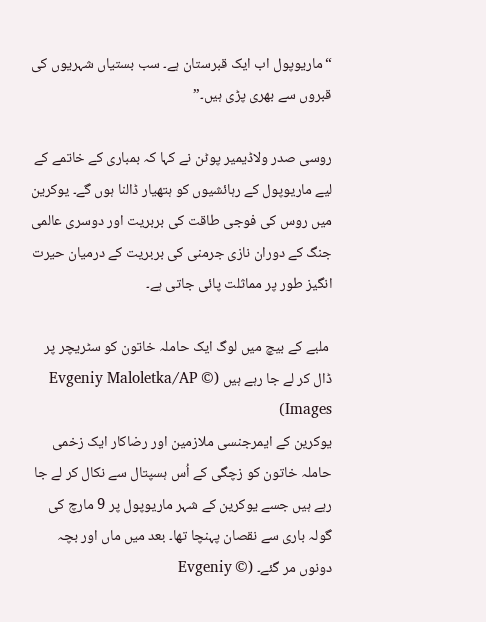“ماریوپول اب ایک قبرستان ہے۔ سب بستیاں شہریوں کی قبروں سے بھری پڑی ہیں۔”

روسی صدر ولاڈیمیر پوٹن نے کہا کہ بمباری کے خاتمے کے لیے ماریوپول کے رہائشیوں کو ہتھیار ڈالنا ہوں گے۔ یوکرین میں روس کی فوجی طاقت کی بربریت اور دوسری عالمی جنگ کے دوران نازی جرمنی کی بربریت کے درمیان حیرت انگیز طور پر مماثلت پائی جاتی ہے۔

 ملبے کے بیچ میں لوگ ایک حاملہ خاتون کو سٹریچر پر ڈال کر لے جا رہے ہیں (© Evgeniy Maloletka/AP Images)
یوکرین کے ایمرجنسی ملازمین اور رضاکار ایک زخمی حاملہ خاتون کو زچگی کے اُس ہسپتال سے نکال کر لے جا رہے ہیں جسے یوکرین کے شہر ماریوپول پر 9 مارچ کی گولہ باری سے نقصان پہنچا تھا۔ بعد میں ماں اور بچہ دونوں مر گئے۔ (© Evgeniy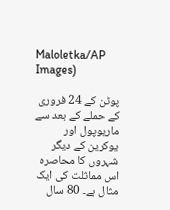Maloletka/AP Images)

پوٹن کے 24 فروری کے حملے کے بعد سے ماریوپول اور یوکرین کے دیگر شہروں کا محاصرہ اس مماثلت کی ایک مثال ہے۔ 80 سال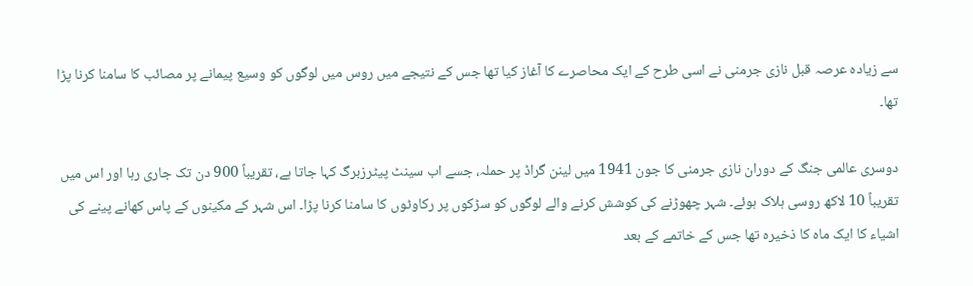سے زیادہ عرصہ قبل نازی جرمنی نے اسی طرح کے ایک محاصرے کا آغاز کیا تھا جس کے نتیجے میں روس میں لوگوں کو وسیع پیمانے پر مصائب کا سامنا کرنا پڑا تھا۔

دوسری عالمی جنگ کے دوران نازی جرمنی کا جون 1941 میں لینن گراڈ پر حملہ، جسے اب سینٹ پیٹرزبرگ کہا جاتا ہے، تقریباً 900 دن تک جاری رہا اور اس میں تقریباً 10 لاکھ روسی ہلاک ہوئے۔ شہر چھوڑنے کی کوشش کرنے والے لوگوں کو سڑکوں پر رکاوٹوں کا سامنا کرنا پڑا۔ اس شہر کے مکینوں کے پاس کھانے پینے کی اشیاء کا ایک ماہ کا ذخیرہ تھا جس کے خاتمے کے بعد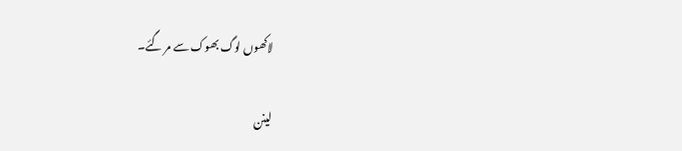لاکھوں لوگ بھوک سے مر گئے۔

لینن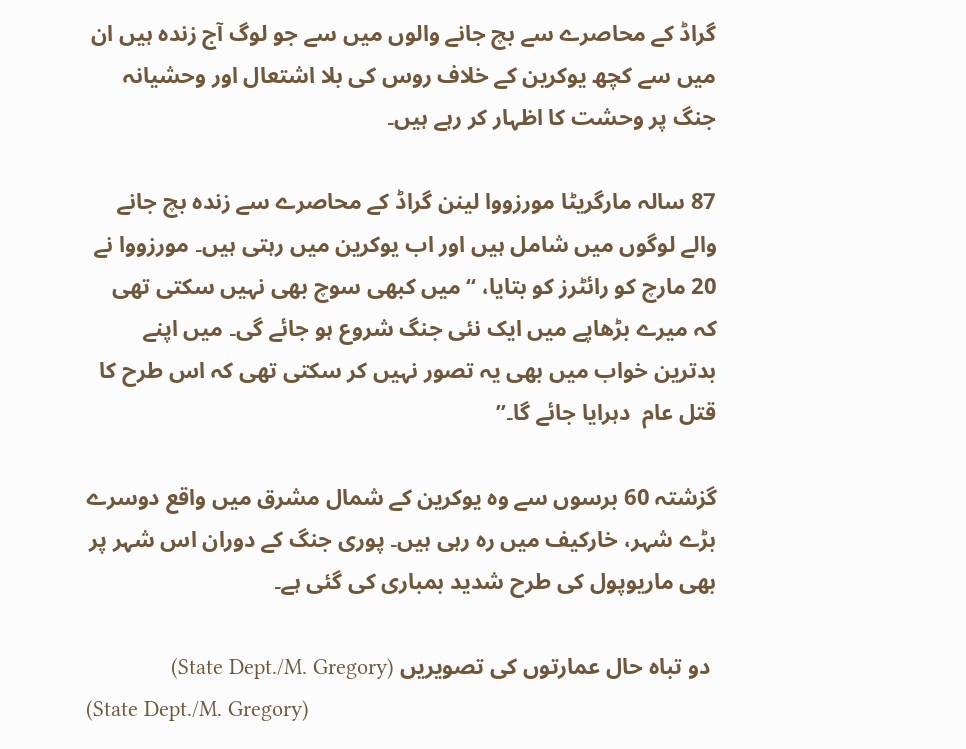گراڈ کے محاصرے سے بچ جانے والوں میں سے جو لوگ آج زندہ ہیں ان میں سے کچھ یوکرین کے خلاف روس کی بلا اشتعال اور وحشیانہ جنگ پر وحشت کا اظہار کر رہے ہیں۔

87 سالہ مارگریٹا مورزووا لینن گراڈ کے محاصرے سے زندہ بچ جانے والے لوگوں میں شامل ہیں اور اب یوکرین میں رہتی ہیں۔ مورزووا نے 20 مارچ کو رائٹرز کو بتایا، “میں کبھی سوچ بھی نہیں سکتی تھی کہ میرے بڑھاپے میں ایک نئی جنگ شروع ہو جائے گی۔ میں اپنے بدترین خواب میں بھی یہ تصور نہیں کر سکتی تھی کہ اس طرح کا قتل عام  دہرایا جائے گا۔”

گزشتہ 60 برسوں سے وہ یوکرین کے شمال مشرق میں واقع دوسرے بڑے شہر، خارکیف میں رہ رہی ہیں۔ پوری جنگ کے دوران اس شہر پر بھی ماریوپول کی طرح شدید بمباری کی گئی ہے۔

 دو تباہ حال عمارتوں کی تصویریں (State Dept./M. Gregory)
(State Dept./M. Gregory)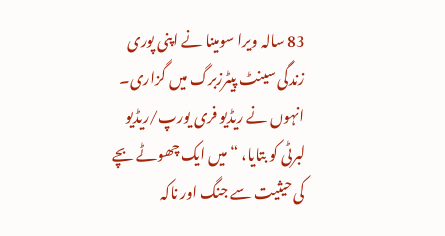83 سالہ ویرا سومینا نے اپنی پوری زندگی سینٹ پیٹرزبرگ میں گزاری۔ انہوں نے ریڈیو فری یورپ/ریڈیو لبرٹی کو بتایا، “میں ایک چھوٹے بچے کی حیثیت سے جنگ اور ناکہ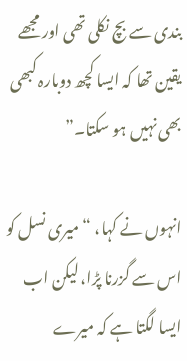بندی سے بچ نکلی تھی اور مجھے یقین تھا کہ ایسا کچھ دوبارہ کبھی بھی نہیں ہو سکتا۔”

انہوں نے کہا، “میری نسل کو اس سے گزرنا پڑا، لیکن اب ایسا لگتا ہے کہ میرے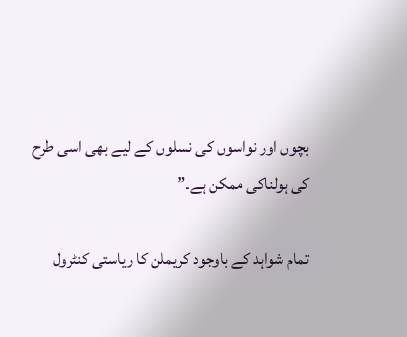بچوں اور نواسوں کی نسلوں کے لیے بھی اسی طرح کی ہولناکی ممکن ہے۔”

تمام شواہد کے باوجود کریملن کا ریاستی کنٹرول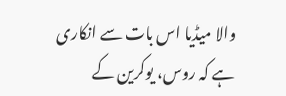والا میڈیا اس بات سے انکاری ہے کہ روس، یوکرین کے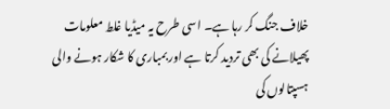خلاف جنگ کر رہا ہے۔ اسی طرح یہ میڈیا غلط معلومات پھیلانے کی بھی تردید کرتا ہے اور بمباری کا شکار ہونے والی ہسپتالوں کی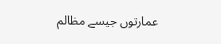عمارتوں جیسے مظالم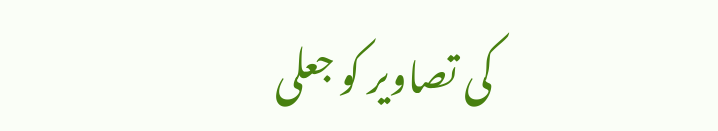کی تصاویر کو جعلی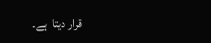قرار دیتا  ہے۔